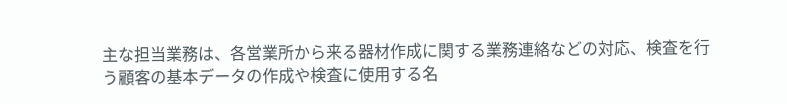主な担当業務は、各営業所から来る器材作成に関する業務連絡などの対応、検査を行う顧客の基本データの作成や検査に使用する名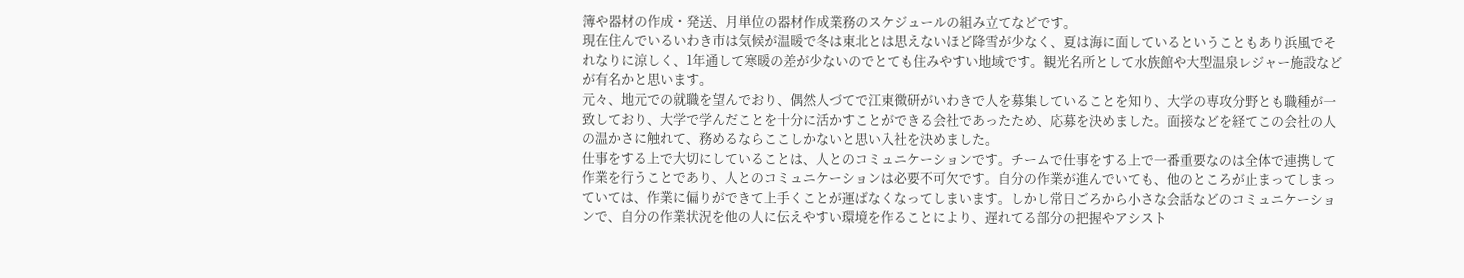簿や器材の作成・発送、月単位の器材作成業務のスケジュールの組み立てなどです。
現在住んでいるいわき市は気候が温暖で冬は東北とは思えないほど降雪が少なく、夏は海に面しているということもあり浜風でそれなりに涼しく、1年通して寒暖の差が少ないのでとても住みやすい地域です。観光名所として水族館や大型温泉レジャー施設などが有名かと思います。
元々、地元での就職を望んでおり、偶然人づてで江東微研がいわきで人を募集していることを知り、大学の専攻分野とも職種が一致しており、大学で学んだことを十分に活かすことができる会社であったため、応募を決めました。面接などを経てこの会社の人の温かさに触れて、務めるならここしかないと思い入社を決めました。
仕事をする上で大切にしていることは、人とのコミュニケーションです。チームで仕事をする上で一番重要なのは全体で連携して作業を行うことであり、人とのコミュニケーションは必要不可欠です。自分の作業が進んでいても、他のところが止まってしまっていては、作業に偏りができて上手くことが運ばなくなってしまいます。しかし常日ごろから小さな会話などのコミュニケーションで、自分の作業状況を他の人に伝えやすい環境を作ることにより、遅れてる部分の把握やアシスト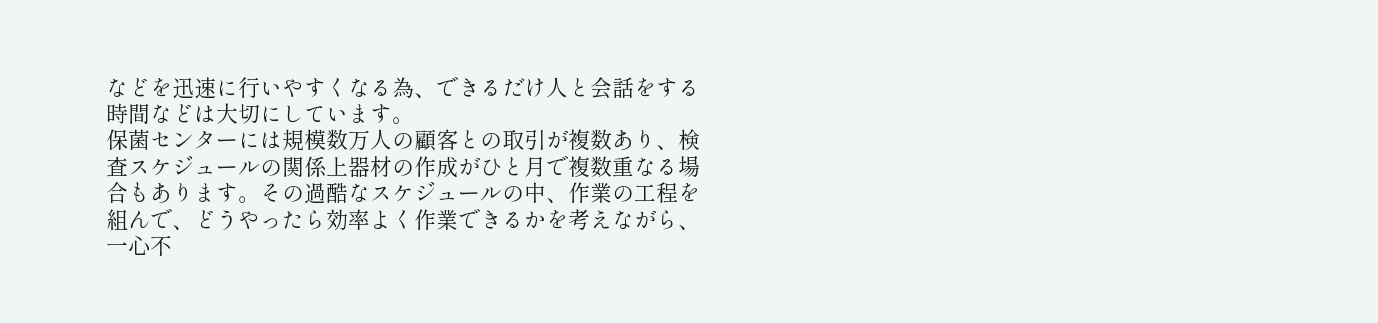などを迅速に行いやすくなる為、できるだけ人と会話をする時間などは大切にしています。
保菌センターには規模数万人の顧客との取引が複数あり、検査スケジュールの関係上器材の作成がひと月で複数重なる場合もあります。その過酷なスケジュールの中、作業の工程を組んで、どうやったら効率よく作業できるかを考えながら、一心不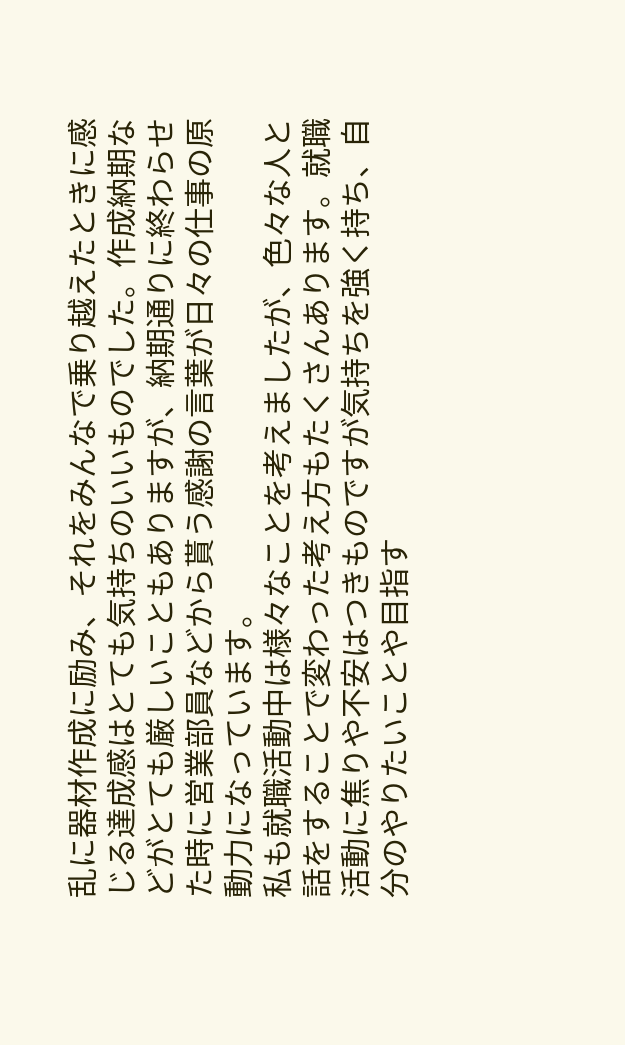乱に器材作成に励み、それをみんなで乗り越えたときに感じる達成感はとても気持ちのいいものでした。作成納期などがとても厳しいこともありますが、納期通りに終わらせた時に営業部員などから貰う感謝の言葉が日々の仕事の原動力になっています。
私も就職活動中は様々なことを考えましたが、色々な人と話をすることで変わった考え方もたくさんあります。就職活動に焦りや不安はつきものですが気持ちを強く持ち、自分のやりたいことや目指す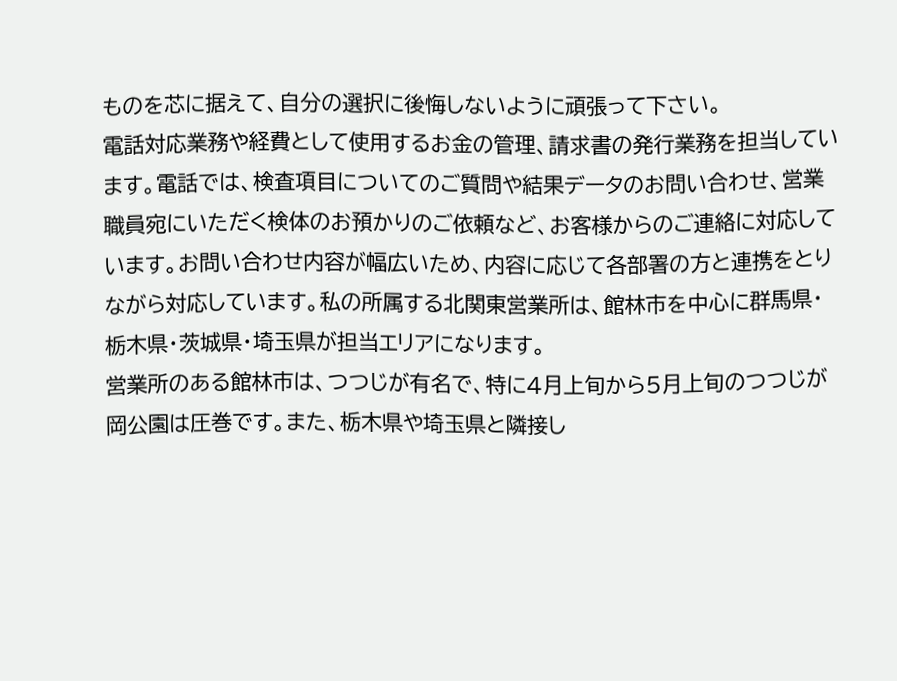ものを芯に据えて、自分の選択に後悔しないように頑張って下さい。
電話対応業務や経費として使用するお金の管理、請求書の発行業務を担当しています。電話では、検査項目についてのご質問や結果データのお問い合わせ、営業職員宛にいただく検体のお預かりのご依頼など、お客様からのご連絡に対応しています。お問い合わせ内容が幅広いため、内容に応じて各部署の方と連携をとりながら対応しています。私の所属する北関東営業所は、館林市を中心に群馬県・栃木県・茨城県・埼玉県が担当エリアになります。
営業所のある館林市は、つつじが有名で、特に4月上旬から5月上旬のつつじが岡公園は圧巻です。また、栃木県や埼玉県と隣接し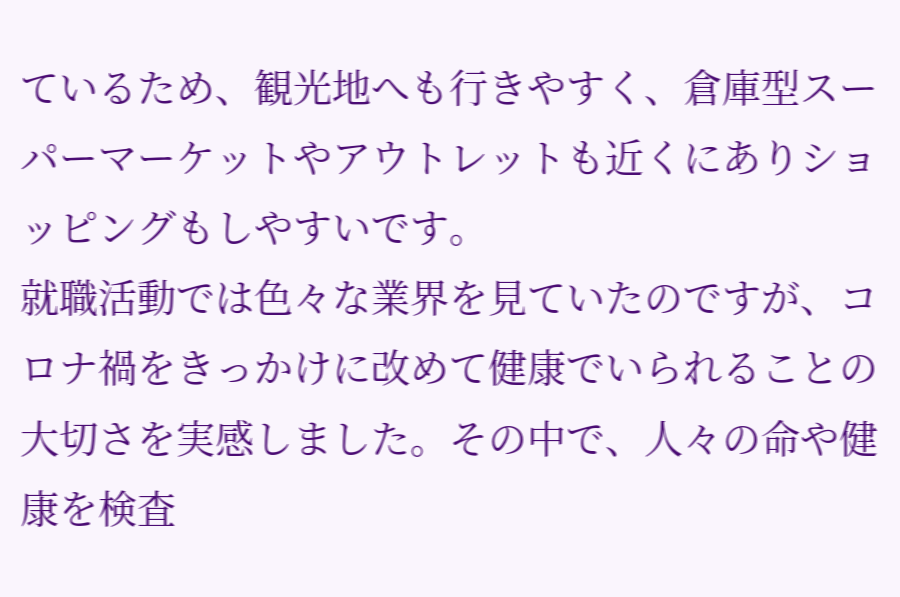ているため、観光地へも行きやすく、倉庫型スーパーマーケットやアウトレットも近くにありショッピングもしやすいです。
就職活動では色々な業界を見ていたのですが、コロナ禍をきっかけに改めて健康でいられることの大切さを実感しました。その中で、人々の命や健康を検査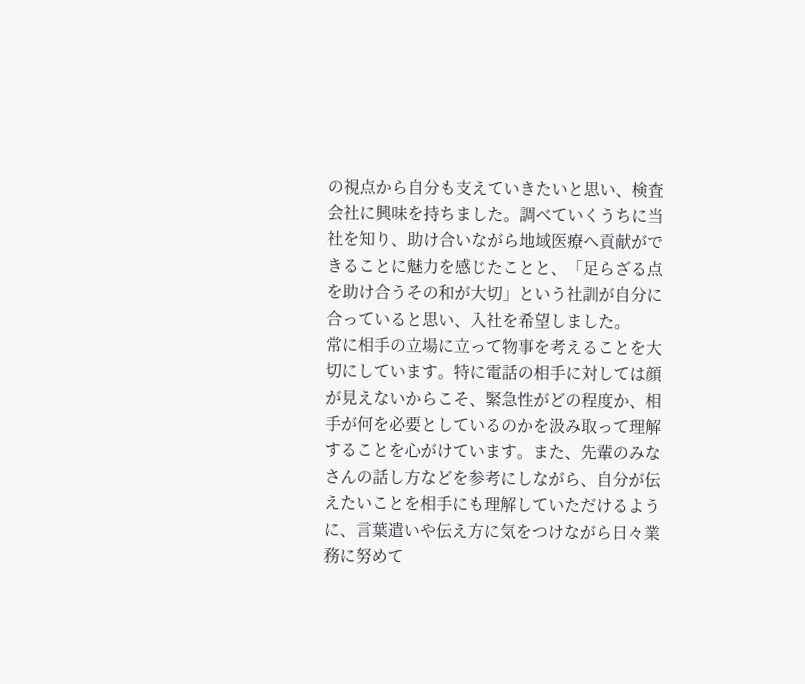の視点から自分も支えていきたいと思い、検査会社に興味を持ちました。調べていくうちに当社を知り、助け合いながら地域医療へ貢献ができることに魅力を感じたことと、「足らざる点を助け合うその和が大切」という社訓が自分に合っていると思い、入社を希望しました。
常に相手の立場に立って物事を考えることを大切にしています。特に電話の相手に対しては顔が見えないからこそ、緊急性がどの程度か、相手が何を必要としているのかを汲み取って理解することを心がけています。また、先輩のみなさんの話し方などを参考にしながら、自分が伝えたいことを相手にも理解していただけるように、言葉遣いや伝え方に気をつけながら日々業務に努めて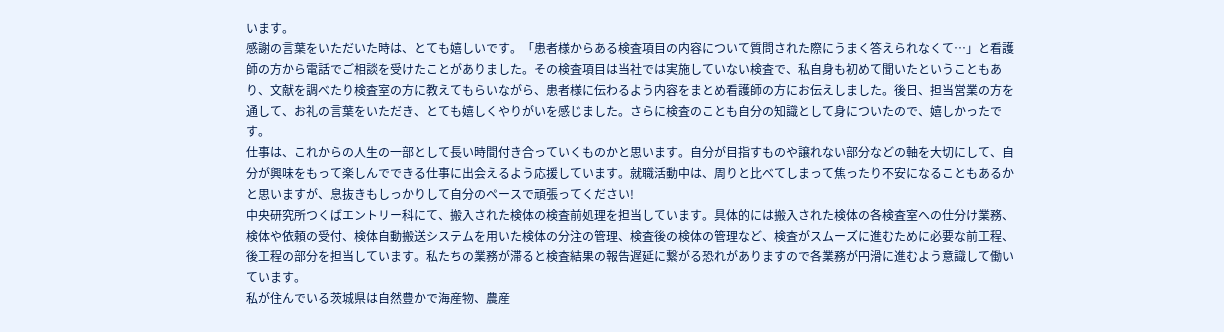います。
感謝の言葉をいただいた時は、とても嬉しいです。「患者様からある検査項目の内容について質問された際にうまく答えられなくて…」と看護師の方から電話でご相談を受けたことがありました。その検査項目は当社では実施していない検査で、私自身も初めて聞いたということもあり、文献を調べたり検査室の方に教えてもらいながら、患者様に伝わるよう内容をまとめ看護師の方にお伝えしました。後日、担当営業の方を通して、お礼の言葉をいただき、とても嬉しくやりがいを感じました。さらに検査のことも自分の知識として身についたので、嬉しかったです。
仕事は、これからの人生の一部として長い時間付き合っていくものかと思います。自分が目指すものや譲れない部分などの軸を大切にして、自分が興味をもって楽しんでできる仕事に出会えるよう応援しています。就職活動中は、周りと比べてしまって焦ったり不安になることもあるかと思いますが、息抜きもしっかりして自分のペースで頑張ってください!
中央研究所つくばエントリー科にて、搬入された検体の検査前処理を担当しています。具体的には搬入された検体の各検査室への仕分け業務、検体や依頼の受付、検体自動搬送システムを用いた検体の分注の管理、検査後の検体の管理など、検査がスムーズに進むために必要な前工程、後工程の部分を担当しています。私たちの業務が滞ると検査結果の報告遅延に繋がる恐れがありますので各業務が円滑に進むよう意識して働いています。
私が住んでいる茨城県は自然豊かで海産物、農産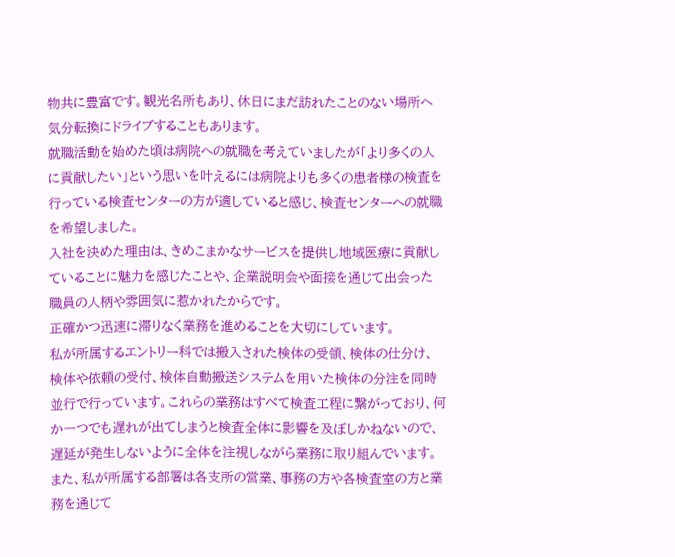物共に豊富です。観光名所もあり、休日にまだ訪れたことのない場所へ気分転換にドライブすることもあります。
就職活動を始めた頃は病院への就職を考えていましたが「より多くの人に貢献したい」という思いを叶えるには病院よりも多くの患者様の検査を行っている検査センターの方が適していると感じ、検査センターへの就職を希望しました。
入社を決めた理由は、きめこまかなサービスを提供し地域医療に貢献していることに魅力を感じたことや、企業説明会や面接を通じて出会った職員の人柄や雰囲気に惹かれたからです。
正確かつ迅速に滞りなく業務を進めることを大切にしています。
私が所属するエントリー科では搬入された検体の受領、検体の仕分け、検体や依頼の受付、検体自動搬送システムを用いた検体の分注を同時並行で行っています。これらの業務はすべて検査工程に繋がっており、何か一つでも遅れが出てしまうと検査全体に影響を及ぼしかねないので、遅延が発生しないように全体を注視しながら業務に取り組んでいます。
また、私が所属する部署は各支所の営業、事務の方や各検査室の方と業務を通じて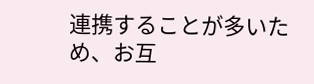連携することが多いため、お互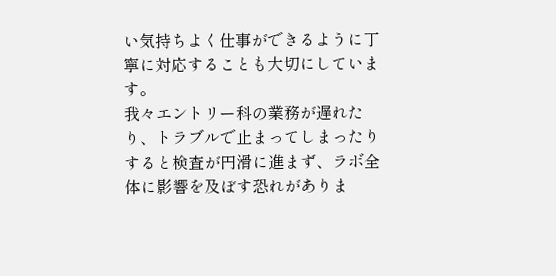い気持ちよく仕事ができるように丁寧に対応することも大切にしています。
我々エントリー科の業務が遅れたり、トラブルで止まってしまったりすると検査が円滑に進まず、ラボ全体に影響を及ぼす恐れがありま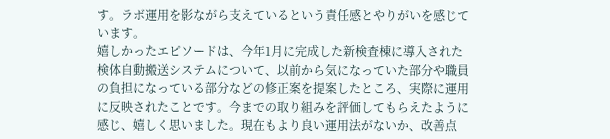す。ラボ運用を影ながら支えているという責任感とやりがいを感じています。
嬉しかったエピソードは、今年1月に完成した新検査棟に導入された検体自動搬送システムについて、以前から気になっていた部分や職員の負担になっている部分などの修正案を提案したところ、実際に運用に反映されたことです。今までの取り組みを評価してもらえたように感じ、嬉しく思いました。現在もより良い運用法がないか、改善点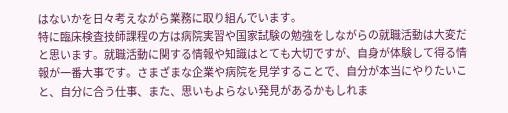はないかを日々考えながら業務に取り組んでいます。
特に臨床検査技師課程の方は病院実習や国家試験の勉強をしながらの就職活動は大変だと思います。就職活動に関する情報や知識はとても大切ですが、自身が体験して得る情報が一番大事です。さまざまな企業や病院を見学することで、自分が本当にやりたいこと、自分に合う仕事、また、思いもよらない発見があるかもしれま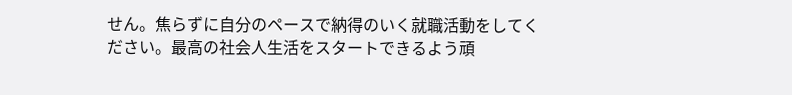せん。焦らずに自分のペースで納得のいく就職活動をしてください。最高の社会人生活をスタートできるよう頑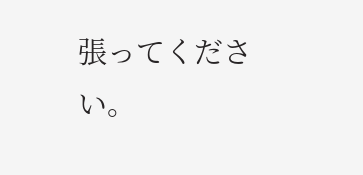張ってください。